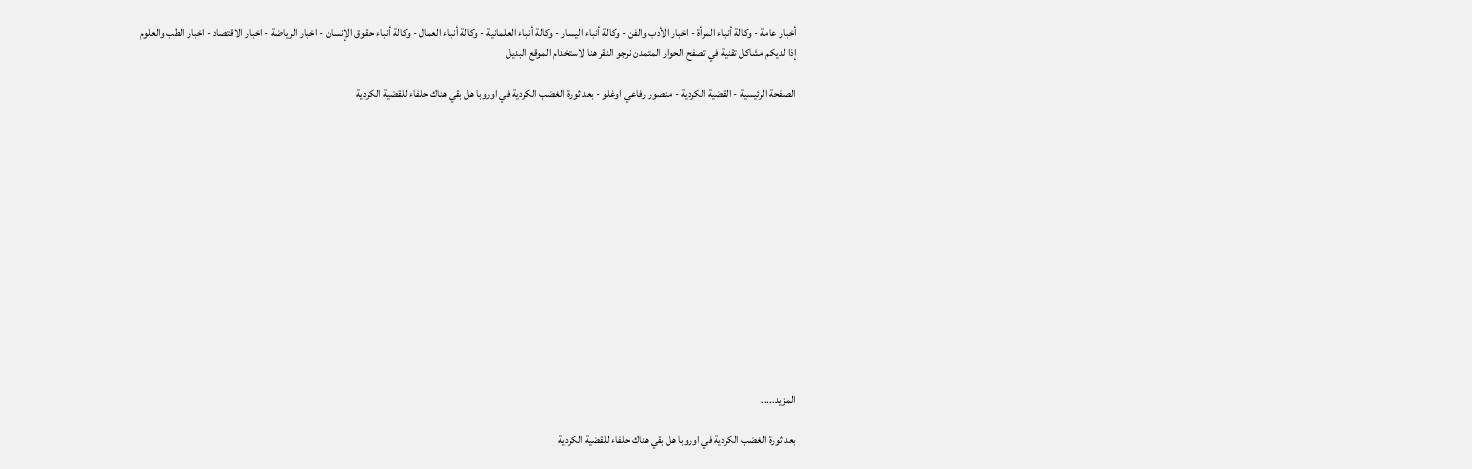أخبار عامة - وكالة أنباء المرأة - اخبار الأدب والفن - وكالة أنباء اليسار - وكالة أنباء العلمانية - وكالة أنباء العمال - وكالة أنباء حقوق الإنسان - اخبار الرياضة - اخبار الاقتصاد - اخبار الطب والعلوم
إذا لديكم مشاكل تقنية في تصفح الحوار المتمدن نرجو النقر هنا لاستخدام الموقع البديل

الصفحة الرئيسية - القضية الكردية - منصور رفاعي اوغلو - بعد ثورة الغضب الكردية في اوروبا هل بقي هناك حلفاء للقضية الكردية














المزيد.....

بعد ثورة الغضب الكردية في اوروبا هل بقي هناك حلفاء للقضية الكردية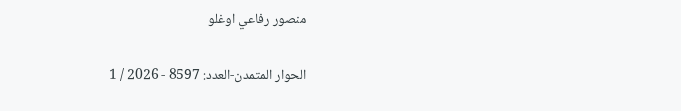منصور رفاعي اوغلو

الحوار المتمدن-العدد: 8597 - 2026 / 1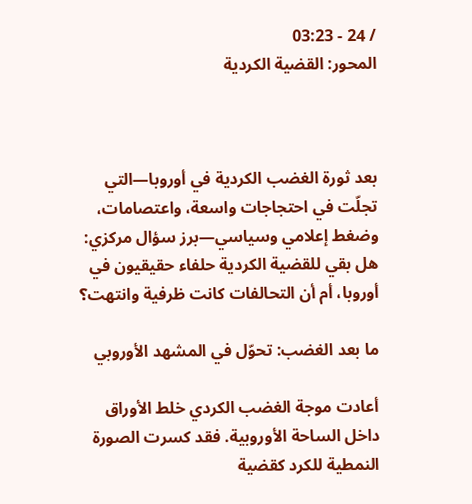/ 24 - 03:23
المحور: القضية الكردية



بعد ثورة الغضب الكردية في أوروبا—التي تجلّت في احتجاجات واسعة، واعتصامات، وضغط إعلامي وسياسي—برز سؤال مركزي: هل بقي للقضية الكردية حلفاء حقيقيون في أوروبا، أم أن التحالفات كانت ظرفية وانتهت؟

ما بعد الغضب: تحوّل في المشهد الأوروبي

أعادت موجة الغضب الكردي خلط الأوراق داخل الساحة الأوروبية. فقد كسرت الصورة النمطية للكرد كقضية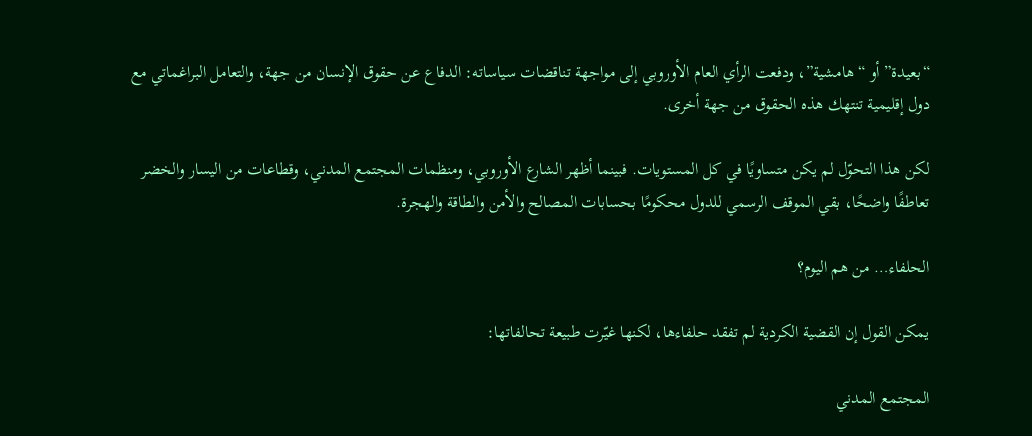“بعيدة” أو “هامشية”، ودفعت الرأي العام الأوروبي إلى مواجهة تناقضات سياساته: الدفاع عن حقوق الإنسان من جهة، والتعامل البراغماتي مع دول إقليمية تنتهك هذه الحقوق من جهة أخرى.

لكن هذا التحوّل لم يكن متساويًا في كل المستويات. فبينما أظهر الشارع الأوروبي، ومنظمات المجتمع المدني، وقطاعات من اليسار والخضر تعاطفًا واضحًا، بقي الموقف الرسمي للدول محكومًا بحسابات المصالح والأمن والطاقة والهجرة.

الحلفاء… من هم اليوم؟

يمكن القول إن القضية الكردية لم تفقد حلفاءها، لكنها غيّرت طبيعة تحالفاتها:

المجتمع المدني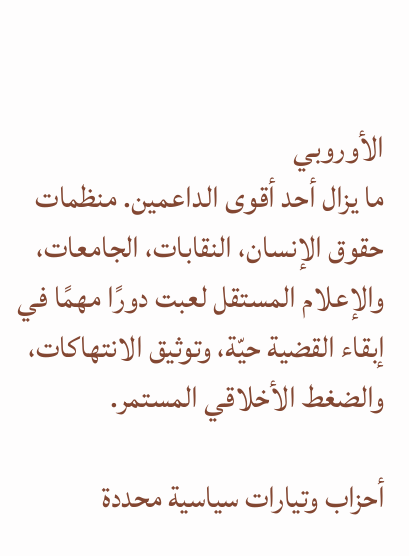الأوروبي
ما يزال أحد أقوى الداعمين. منظمات حقوق الإنسان، النقابات، الجامعات، والإعلام المستقل لعبت دورًا مهمًا في إبقاء القضية حيّة، وتوثيق الانتهاكات، والضغط الأخلاقي المستمر.

أحزاب وتيارات سياسية محددة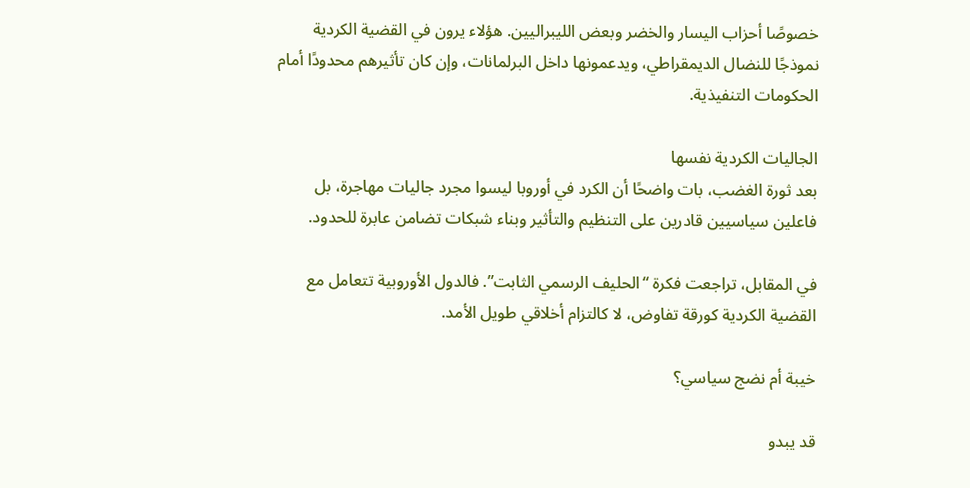خصوصًا أحزاب اليسار والخضر وبعض الليبراليين. هؤلاء يرون في القضية الكردية نموذجًا للنضال الديمقراطي، ويدعمونها داخل البرلمانات، وإن كان تأثيرهم محدودًا أمام الحكومات التنفيذية.

الجاليات الكردية نفسها
بعد ثورة الغضب، بات واضحًا أن الكرد في أوروبا ليسوا مجرد جاليات مهاجرة، بل فاعلين سياسيين قادرين على التنظيم والتأثير وبناء شبكات تضامن عابرة للحدود.

في المقابل، تراجعت فكرة “الحليف الرسمي الثابت”. فالدول الأوروبية تتعامل مع القضية الكردية كورقة تفاوض، لا كالتزام أخلاقي طويل الأمد.

خيبة أم نضج سياسي؟

قد يبدو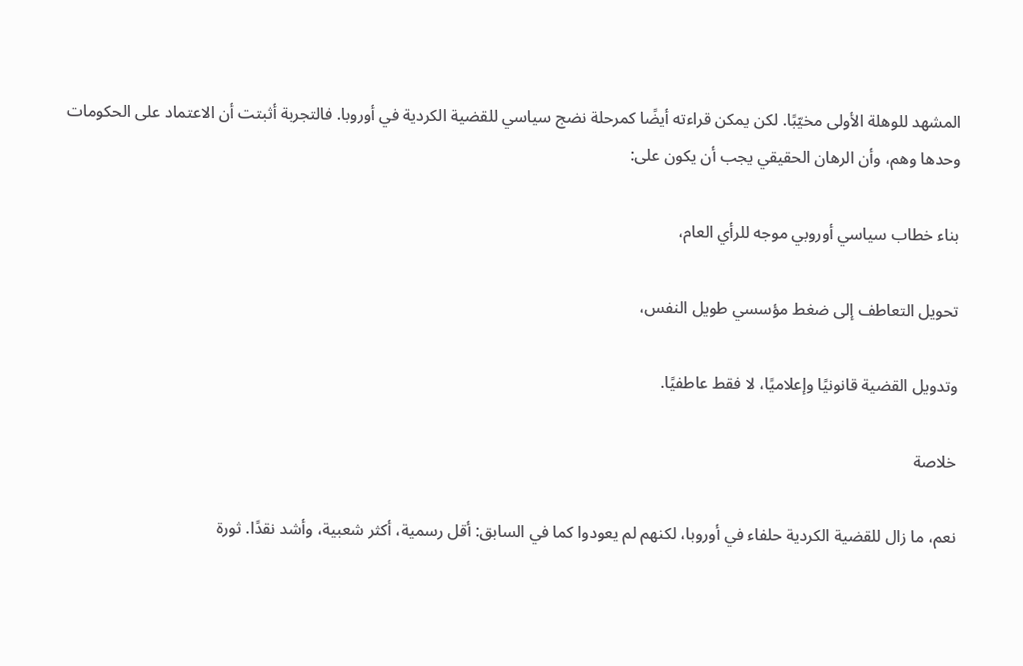المشهد للوهلة الأولى مخيّبًا. لكن يمكن قراءته أيضًا كمرحلة نضج سياسي للقضية الكردية في أوروبا. فالتجربة أثبتت أن الاعتماد على الحكومات وحدها وهم، وأن الرهان الحقيقي يجب أن يكون على:

بناء خطاب سياسي أوروبي موجه للرأي العام،

تحويل التعاطف إلى ضغط مؤسسي طويل النفس،

وتدويل القضية قانونيًا وإعلاميًا، لا فقط عاطفيًا.

خلاصة

نعم، ما زال للقضية الكردية حلفاء في أوروبا، لكنهم لم يعودوا كما في السابق: أقل رسمية، أكثر شعبية، وأشد نقدًا. ثورة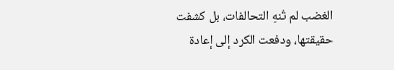الغضب لم تُنهِ التحالفات، بل كشفت حقيقتها، ودفعت الكرد إلى إعادة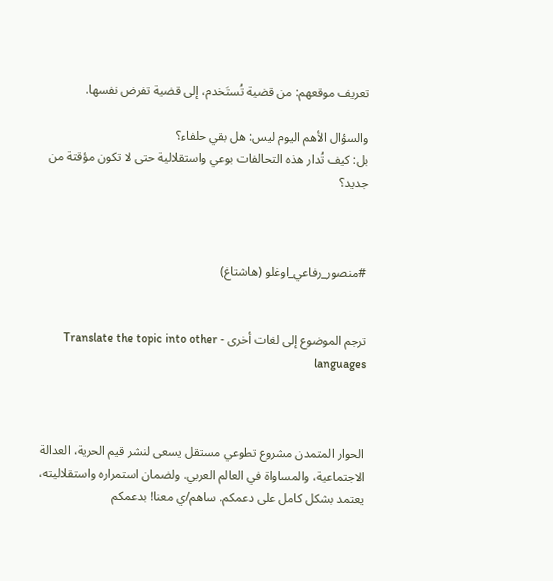تعريف موقعهم: من قضية تُستَخدم، إلى قضية تفرض نفسها.

والسؤال الأهم اليوم ليس: هل بقي حلفاء؟
بل: كيف تُدار هذه التحالفات بوعي واستقلالية حتى لا تكون مؤقتة من جديد؟



#منصور_رفاعي_اوغلو (هاشتاغ)


ترجم الموضوع إلى لغات أخرى - Translate the topic into other languages



الحوار المتمدن مشروع تطوعي مستقل يسعى لنشر قيم الحرية، العدالة الاجتماعية، والمساواة في العالم العربي. ولضمان استمراره واستقلاليته، يعتمد بشكل كامل على دعمكم. ساهم/ي معنا! بدعمكم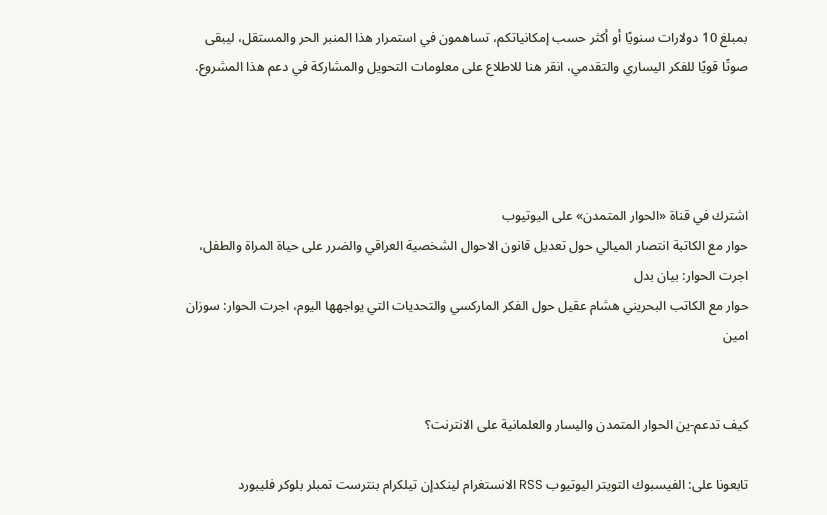بمبلغ 10 دولارات سنويًا أو أكثر حسب إمكانياتكم، تساهمون في استمرار هذا المنبر الحر والمستقل، ليبقى صوتًا قويًا للفكر اليساري والتقدمي، انقر هنا للاطلاع على معلومات التحويل والمشاركة في دعم هذا المشروع.




اشترك في قناة «الحوار المتمدن» على اليوتيوب
حوار مع الكاتبة انتصار الميالي حول تعديل قانون الاحوال الشخصية العراقي والضرر على حياة المراة والطفل، اجرت الحوار: بيان بدل
حوار مع الكاتب البحريني هشام عقيل حول الفكر الماركسي والتحديات التي يواجهها اليوم، اجرت الحوار: سوزان امين


كيف تدعم-ين الحوار المتمدن واليسار والعلمانية على الانترنت؟

تابعونا على: الفيسبوك التويتر اليوتيوب RSS الانستغرام لينكدإن تيلكرام بنترست تمبلر بلوكر فليبورد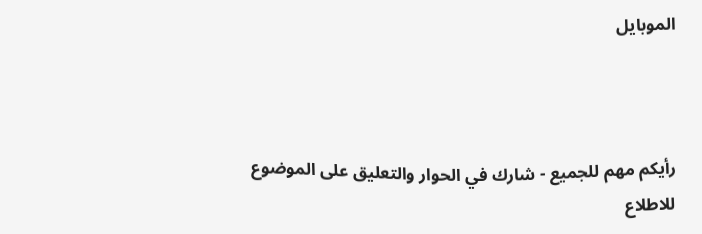الموبايل



رأيكم مهم للجميع - شارك في الحوار والتعليق على الموضوع
للاطلاع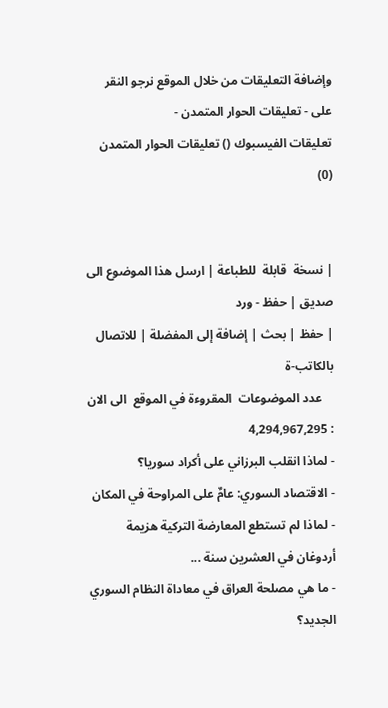وإضافة التعليقات من خلال الموقع نرجو النقر على - تعليقات الحوار المتمدن -
تعليقات الفيسبوك () تعليقات الحوار المتمدن (0)


| نسخة  قابلة  للطباعة | ارسل هذا الموضوع الى صديق | حفظ - ورد
| حفظ | بحث | إضافة إلى المفضلة | للاتصال بالكاتب-ة
    عدد الموضوعات  المقروءة في الموقع  الى الان : 4,294,967,295
- لماذا انقلب البرزاني على أكراد سوريا؟
- الاقتصاد السوري: عامٌ على المراوحة في المكان
- لماذا لم تستطع المعارضة التركية هزيمة أردوغان في العشرين سنة ...
- ما هي مصلحة العراق في معاداة النظام السوري الجديد؟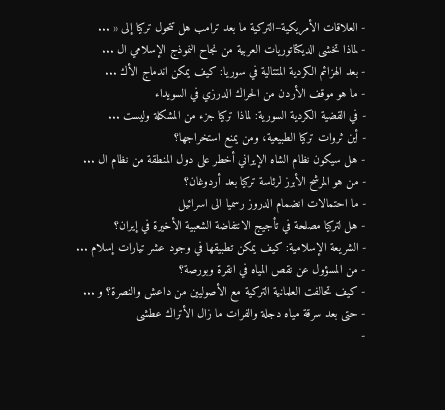- العلاقات الأمريكية–التركية ما بعد ترامب هل تتحول تركيا إلى « ...
- لماذا تخشى الديكتاتوريات العربية من نجاح النموذج الإسلامي ال ...
- بعد الهزائم الكردية المتتالية في سوريا: كيف يمكن اندماج الأك ...
- ما هو موقف الأردن من الحراك الدرزي في السويداء
- في القضية الكردية السورية: لماذا تركيا جزء من المشكلة وليست ...
- أين ثروات تركيا الطبيعية، ومن يمنع استخراجها؟
- هل سيكون نظام الشاه الإيراني أخطر على دول المنطقة من نظام ال ...
- من هو المرشح الأبرز لرئاسة تركيا بعد أردوغان؟
- ما احتمالات انضمام الدروز رسميا الى اسرائيل
- هل لتركيا مصلحة في تأجيج الانتفاضة الشعبية الأخيرة في إيران؟
- الشريعة الإسلامية: كيف يمكن تطبيقها في وجود عشر تيارات إسلام ...
- من المسؤول عن نقص المياه في انقرة وبورصة؟
- كيف تحالفت العلمانية التركية مع الأصوليين من داعش والنصرة؟ و ...
- حتى بعد سرقة مياه دجلة والفرات ما زال الأتراك عطشى
-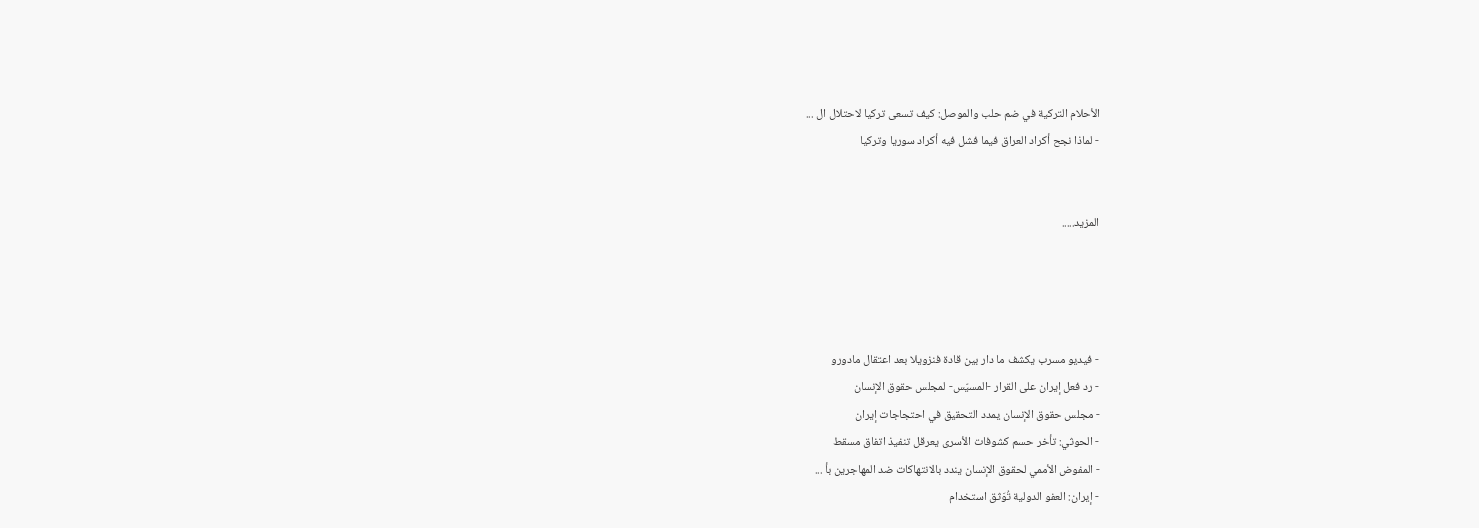الأحلام التركية في ضم حلب والموصل: كيف تسعى تركيا لاحتلال ال ...
- لماذا نجح أكراد العراق فيما فشل فيه أكراد سوريا وتركيا


المزيد.....




- فيديو مسرب يكشف ما دار بين قادة فنزويلا بعد اعتقال مادورو
- رد فعل إيران على القرار -المسيّس- لمجلس حقوق الإنسان
- مجلس حقوق الإنسان يمدد التحقيق في احتجاجات إيران
- الحوثي: تأخر حسم كشوفات الأسرى يعرقل تنفيذ اتفاق مسقط
- المفوض الأممي لحقوق الإنسان يندد بالانتهاكات ضد المهاجرين بأ ...
- إيران: العفو الدولية تُوَثق استخدام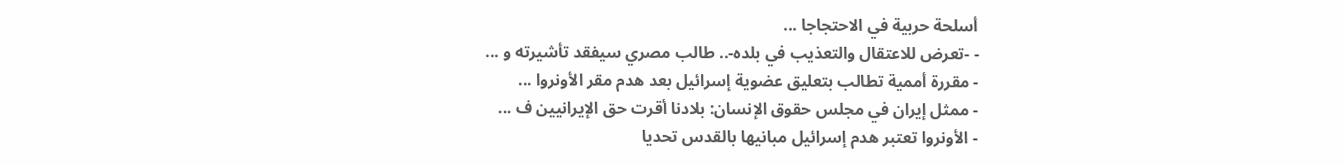أسلحة حربية في الاحتجاجا ...
- -تعرض للاعتقال والتعذيب في بلده-.. طالب مصري سيفقد تأشيرته و ...
- مقررة أممية تطالب بتعليق عضوية إسرائيل بعد هدم مقر الأونروا ...
- ممثل إيران في مجلس حقوق الإنسان: بلادنا أقرت حق الإيرانيين ف ...
- الأونروا تعتبر هدم إسرائيل مبانيها بالقدس تحديا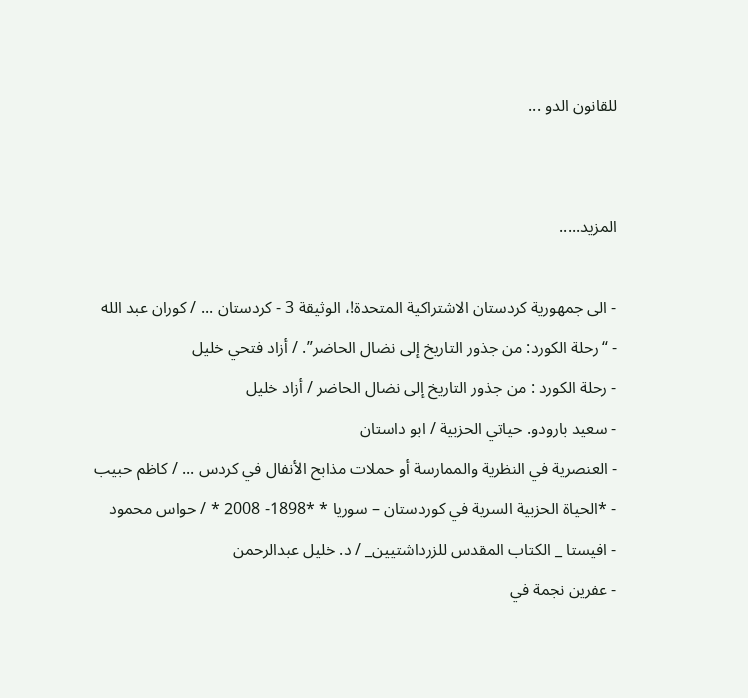للقانون الدو ...


المزيد.....

- الى جمهورية كردستان الاشتراكية المتحدة!، الوثيقة 3 - كردستان ... / كوران عبد الله
- “رحلة الكورد: من جذور التاريخ إلى نضال الحاضر”. / أزاد فتحي خليل
- رحلة الكورد : من جذور التاريخ إلى نضال الحاضر / أزاد خليل
- سعید بارودو. حیاتي الحزبیة / ابو داستان
- العنصرية في النظرية والممارسة أو حملات مذابح الأنفال في كردس ... / كاظم حبيب
- *الحياة الحزبية السرية في كوردستان – سوريا * *1898- 2008 * / حواس محمود
- افيستا _ الكتاب المقدس للزرداشتيين_ / د. خليل عبدالرحمن
- عفرين نجمة في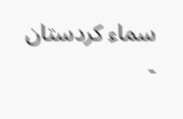سماء كردستان -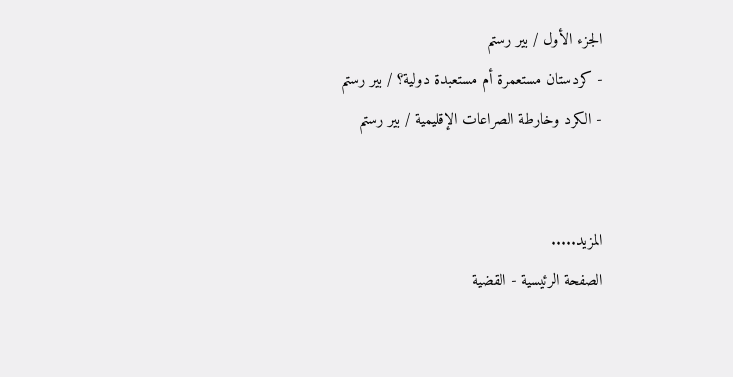الجزء الأول / بير رستم
- كردستان مستعمرة أم مستعبدة دولية؟ / بير رستم
- الكرد وخارطة الصراعات الإقليمية / بير رستم


المزيد.....
الصفحة الرئيسية - القضية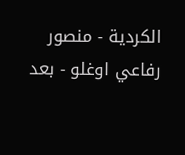الكردية - منصور رفاعي اوغلو - بعد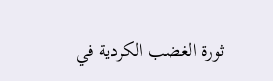ثورة الغضب الكردية في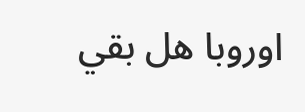اوروبا هل بقي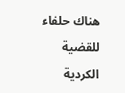هناك حلفاء للقضية الكردية